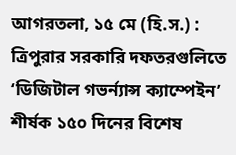আগরতলা, ১৫ মে (হি.স.) : ত্রিপুরার সরকারি দফতরগুলিতে ‘ডিজিটাল গভর্ন্যান্স ক্যাম্পেইন’ শীর্ষক ১৫০ দিনের বিশেষ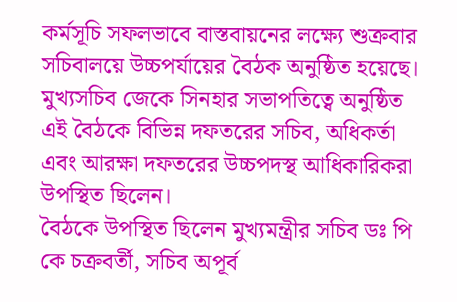কর্মসূচি সফলভাবে বাস্তবায়নের লক্ষ্যে শুক্রবার সচিবালয়ে উচ্চপর্যায়ের বৈঠক অনুষ্ঠিত হয়েছে। মুখ্যসচিব জেকে সিনহার সভাপতিত্বে অনুষ্ঠিত এই বৈঠকে বিভিন্ন দফতরের সচিব, অধিকর্তা এবং আরক্ষা দফতরের উচ্চপদস্থ আধিকারিকরা উপস্থিত ছিলেন।
বৈঠকে উপস্থিত ছিলেন মুখ্যমন্ত্রীর সচিব ডঃ পি কে চক্রবর্তী, সচিব অপূর্ব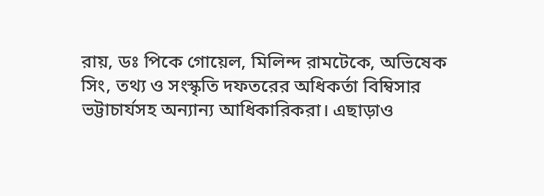রায়, ডঃ পিকে গোয়েল, মিলিন্দ রামটেকে, অভিষেক সিং, তথ্য ও সংস্কৃতি দফতরের অধিকর্তা বিম্বিসার ভট্টাচার্যসহ অন্যান্য আধিকারিকরা। এছাড়াও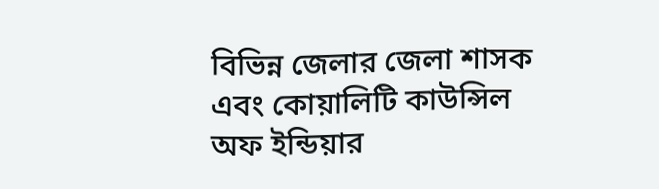বিভিন্ন জেলার জেলা শাসক এবং কোয়ালিটি কাউন্সিল অফ ইন্ডিয়ার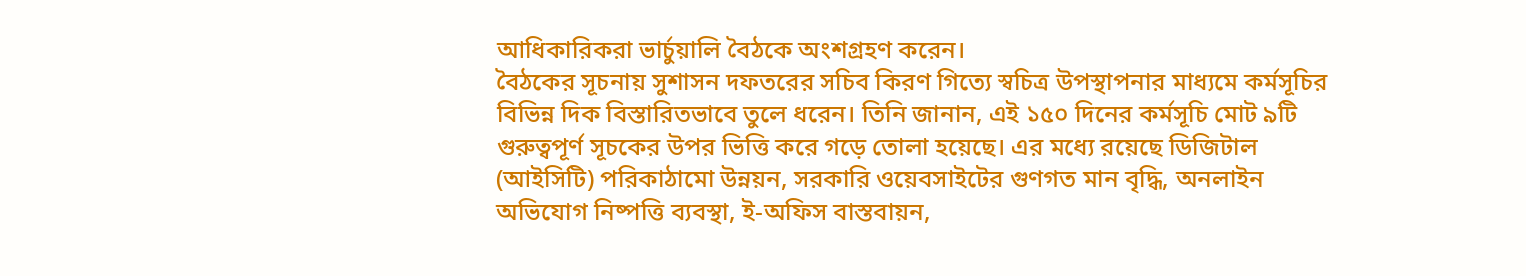আধিকারিকরা ভার্চুয়ালি বৈঠকে অংশগ্রহণ করেন।
বৈঠকের সূচনায় সুশাসন দফতরের সচিব কিরণ গিত্যে স্বচিত্র উপস্থাপনার মাধ্যমে কর্মসূচির বিভিন্ন দিক বিস্তারিতভাবে তুলে ধরেন। তিনি জানান, এই ১৫০ দিনের কর্মসূচি মোট ৯টি গুরুত্বপূর্ণ সূচকের উপর ভিত্তি করে গড়ে তোলা হয়েছে। এর মধ্যে রয়েছে ডিজিটাল (আইসিটি) পরিকাঠামো উন্নয়ন, সরকারি ওয়েবসাইটের গুণগত মান বৃদ্ধি, অনলাইন অভিযোগ নিষ্পত্তি ব্যবস্থা, ই-অফিস বাস্তবায়ন,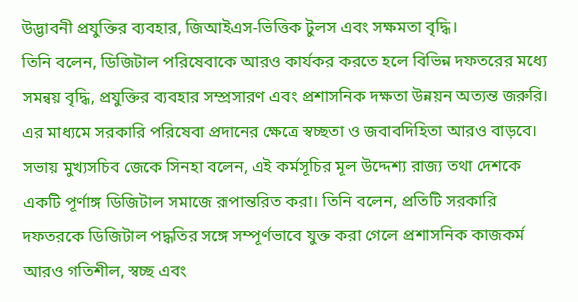উদ্ভাবনী প্রযুক্তির ব্যবহার, জিআইএস-ভিত্তিক টুলস এবং সক্ষমতা বৃদ্ধি।
তিনি বলেন, ডিজিটাল পরিষেবাকে আরও কার্যকর করতে হলে বিভিন্ন দফতরের মধ্যে সমন্বয় বৃদ্ধি, প্রযুক্তির ব্যবহার সম্প্রসারণ এবং প্রশাসনিক দক্ষতা উন্নয়ন অত্যন্ত জরুরি। এর মাধ্যমে সরকারি পরিষেবা প্রদানের ক্ষেত্রে স্বচ্ছতা ও জবাবদিহিতা আরও বাড়বে।
সভায় মুখ্যসচিব জেকে সিনহা বলেন, এই কর্মসূচির মূল উদ্দেশ্য রাজ্য তথা দেশকে একটি পূর্ণাঙ্গ ডিজিটাল সমাজে রূপান্তরিত করা। তিনি বলেন, প্রতিটি সরকারি দফতরকে ডিজিটাল পদ্ধতির সঙ্গে সম্পূর্ণভাবে যুক্ত করা গেলে প্রশাসনিক কাজকর্ম আরও গতিশীল, স্বচ্ছ এবং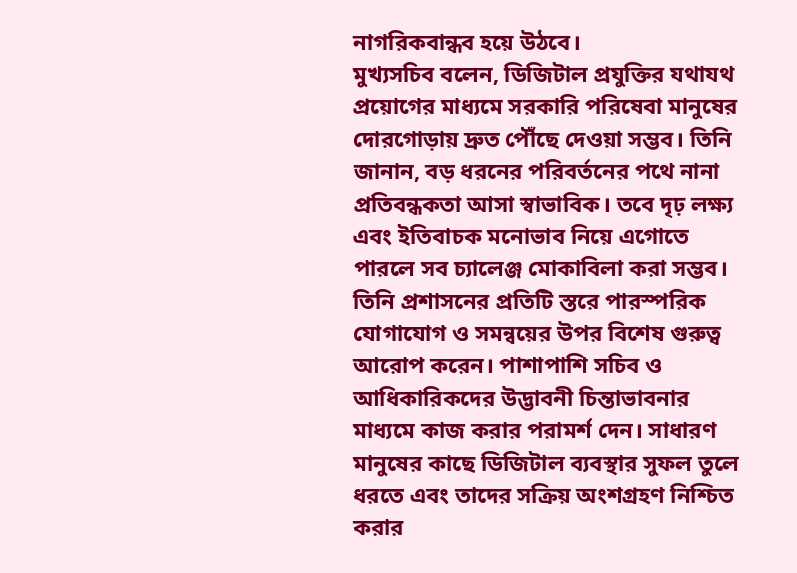নাগরিকবান্ধব হয়ে উঠবে।
মুখ্যসচিব বলেন, ডিজিটাল প্রযুক্তির যথাযথ প্রয়োগের মাধ্যমে সরকারি পরিষেবা মানুষের দোরগোড়ায় দ্রুত পৌঁছে দেওয়া সম্ভব। তিনি জানান, বড় ধরনের পরিবর্তনের পথে নানা প্রতিবন্ধকতা আসা স্বাভাবিক। তবে দৃঢ় লক্ষ্য এবং ইতিবাচক মনোভাব নিয়ে এগোতে পারলে সব চ্যালেঞ্জ মোকাবিলা করা সম্ভব।
তিনি প্রশাসনের প্রতিটি স্তরে পারস্পরিক যোগাযোগ ও সমন্বয়ের উপর বিশেষ গুরুত্ব আরোপ করেন। পাশাপাশি সচিব ও আধিকারিকদের উদ্ভাবনী চিন্তাভাবনার মাধ্যমে কাজ করার পরামর্শ দেন। সাধারণ মানুষের কাছে ডিজিটাল ব্যবস্থার সুফল তুলে ধরতে এবং তাদের সক্রিয় অংশগ্রহণ নিশ্চিত করার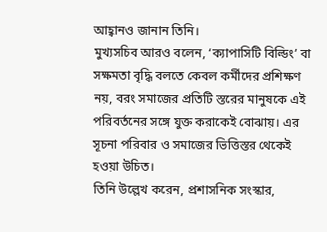আহ্বানও জানান তিনি।
মুখ্যসচিব আরও বলেন, ‘ক্যাপাসিটি বিল্ডিং’ বা সক্ষমতা বৃদ্ধি বলতে কেবল কর্মীদের প্রশিক্ষণ নয়, বরং সমাজের প্রতিটি স্তরের মানুষকে এই পরিবর্তনের সঙ্গে যুক্ত করাকেই বোঝায়। এর সূচনা পরিবার ও সমাজের ভিত্তিস্তর থেকেই হওয়া উচিত।
তিনি উল্লেখ করেন, প্রশাসনিক সংস্কার,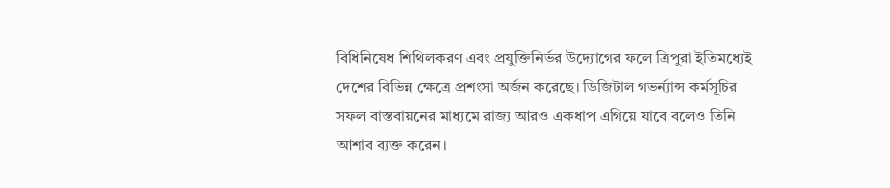বিধিনিষেধ শিথিলকরণ এবং প্রযুক্তিনির্ভর উদ্যোগের ফলে ত্রিপুরা ইতিমধ্যেই দেশের বিভিন্ন ক্ষেত্রে প্রশংসা অর্জন করেছে। ডিজিটাল গভর্ন্যান্স কর্মসূচির সফল বাস্তবায়নের মাধ্যমে রাজ্য আরও একধাপ এগিয়ে যাবে বলেও তিনি আশাব ব্যক্ত করেন।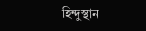হিন্দুস্থান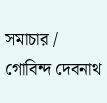সমাচার / গোবিন্দ দেবনাথ